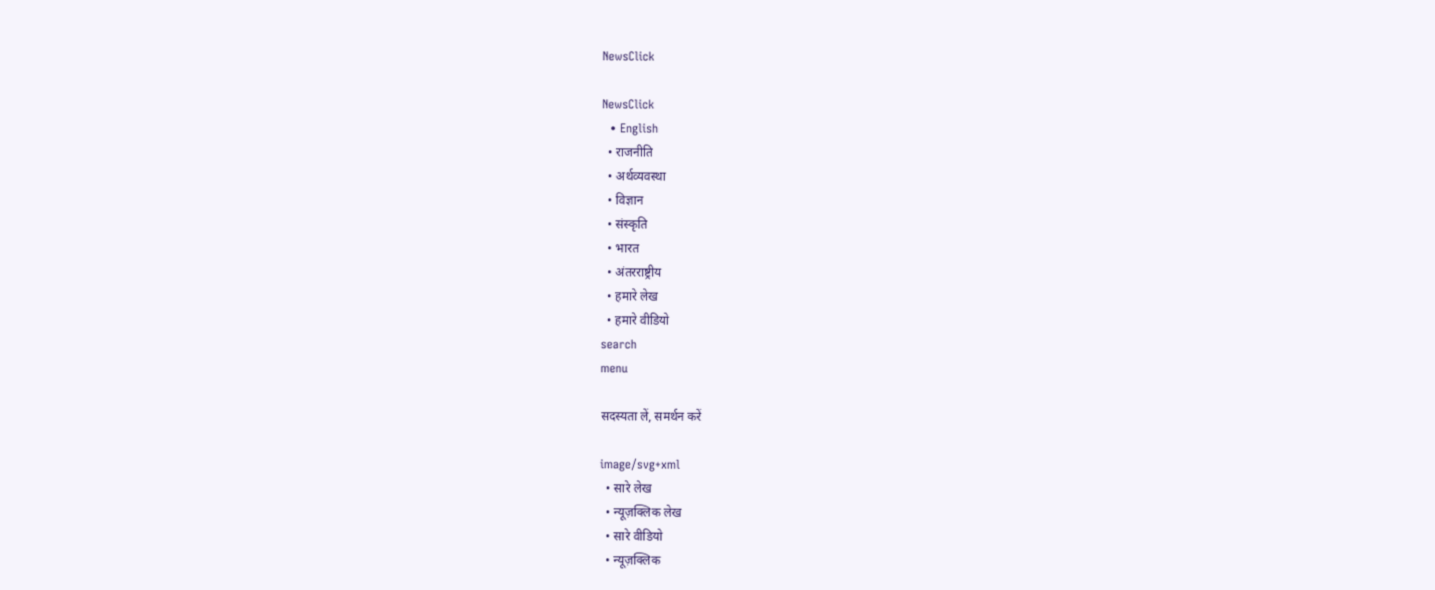NewsClick

NewsClick
  • English
  • राजनीति
  • अर्थव्यवस्था
  • विज्ञान
  • संस्कृति
  • भारत
  • अंतरराष्ट्रीय
  • हमारे लेख
  • हमारे वीडियो
search
menu

सदस्यता लें, समर्थन करें

image/svg+xml
  • सारे लेख
  • न्यूज़क्लिक लेख
  • सारे वीडियो
  • न्यूज़क्लिक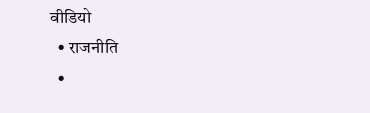वीडियो
  • राजनीति
  •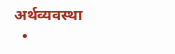अर्थव्यवस्था
  •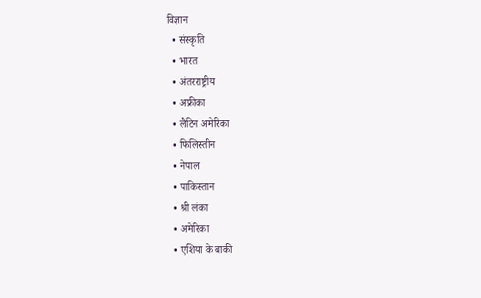विज्ञान
  • संस्कृति
  • भारत
  • अंतरराष्ट्रीय
  • अफ्रीका
  • लैटिन अमेरिका
  • फिलिस्तीन
  • नेपाल
  • पाकिस्तान
  • श्री लंका
  • अमेरिका
  • एशिया के बाकी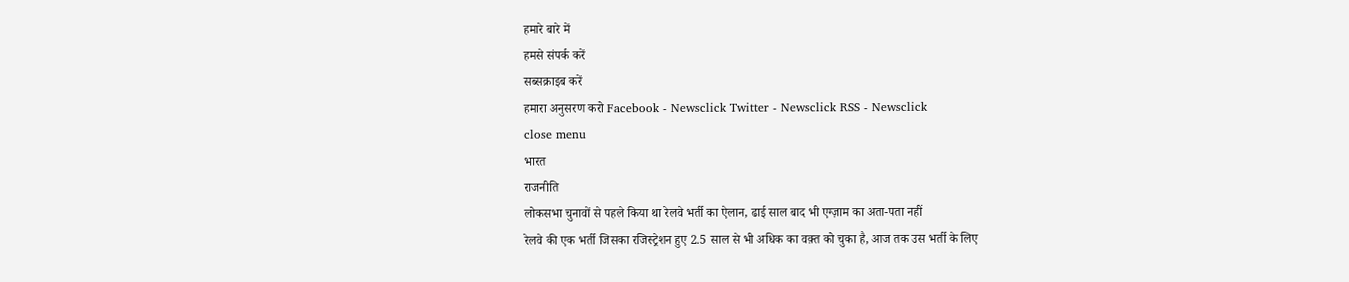हमारे बारे में
हमसे संपर्क करें
सब्सक्राइब करें
हमारा अनुसरण करो Facebook - Newsclick Twitter - Newsclick RSS - Newsclick
close menu
भारत
राजनीति
लोकसभा चुनावों से पहले किया था रेलवे भर्ती का ऐलान, ढाई साल बाद भी एग्ज़ाम का अता-पता नहीं
रेलवे की एक भर्ती जिसका रजिस्ट्रेशन हुए 2.5 साल से भी अधिक का वक़्त को चुका है, आज तक उस भर्ती के लिए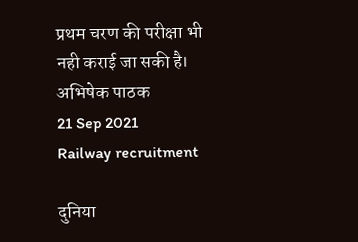प्रथम चरण की परीक्षा भी नही कराई जा सकी है।
अभिषेक पाठक
21 Sep 2021
Railway recruitment

दुनिया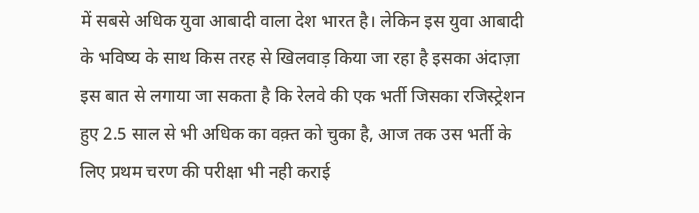में सबसे अधिक युवा आबादी वाला देश भारत है। लेकिन इस युवा आबादी के भविष्य के साथ किस तरह से खिलवाड़ किया जा रहा है इसका अंदाज़ा इस बात से लगाया जा सकता है कि रेलवे की एक भर्ती जिसका रजिस्ट्रेशन हुए 2.5 साल से भी अधिक का वक़्त को चुका है, आज तक उस भर्ती के लिए प्रथम चरण की परीक्षा भी नही कराई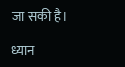जा सकी है।

ध्यान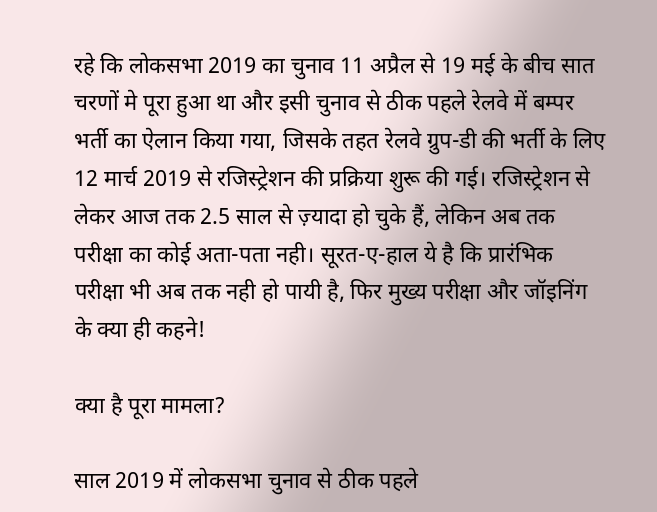रहे कि लोकसभा 2019 का चुनाव 11 अप्रैल से 19 मई के बीच सात चरणों मे पूरा हुआ था और इसी चुनाव से ठीक पहले रेलवे में बम्पर भर्ती का ऐलान किया गया, जिसके तहत रेलवे ग्रुप-डी की भर्ती के लिए 12 मार्च 2019 से रजिस्ट्रेशन की प्रक्रिया शुरू की गई। रजिस्ट्रेशन से लेकर आज तक 2.5 साल से ज़्यादा हो चुके हैं, लेकिन अब तक परीक्षा का कोई अता-पता नही। सूरत-ए-हाल ये है कि प्रारंभिक परीक्षा भी अब तक नही हो पायी है, फिर मुख्य परीक्षा और जॉइनिंग के क्या ही कहने!

क्या है पूरा मामला?

साल 2019 में लोकसभा चुनाव से ठीक पहले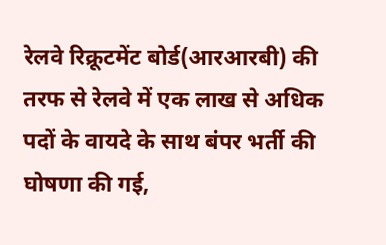रेलवे रिक्रूटमेंट बोर्ड(आरआरबी) की तरफ से रेलवे में एक लाख से अधिक पदों के वायदे के साथ बंपर भर्ती की घोषणा की गई,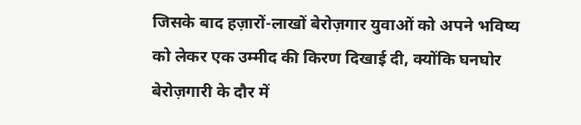जिसके बाद हज़ारों-लाखों बेरोज़गार युवाओं को अपने भविष्य को लेकर एक उम्मीद की किरण दिखाई दी, क्योंकि घनघोर बेरोज़गारी के दौर में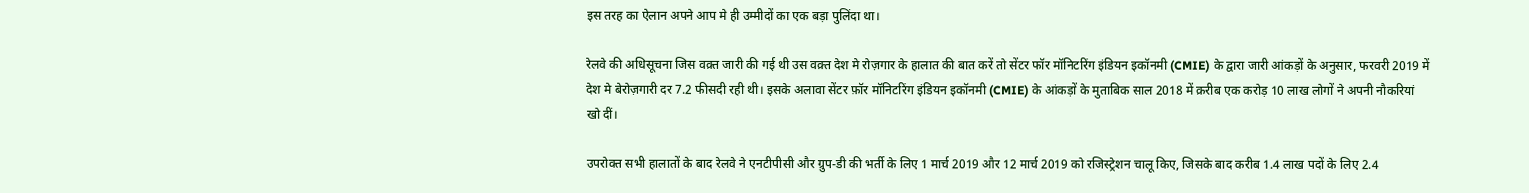इस तरह का ऐलान अपने आप मे ही उम्मीदों का एक बड़ा पुलिंदा था।

रेलवे की अधिसूचना जिस वक़्त जारी की गई थी उस वक़्त देश मे रोज़गार के हालात की बात करें तो सेंटर फॉर मॉनिटरिंग इंडियन इकॉनमी (CMIE) के द्वारा जारी आंकड़ों के अनुसार, फरवरी 2019 में देश मे बेरोज़गारी दर 7.2 फीसदी रही थी। इसके अलावा सेंटर फ़ॉर मॉनिटरिंग इंडियन इकॉनमी (CMIE) के आंकड़ों के मुताबिक साल 2018 में क़रीब एक करोड़ 10 लाख लोगों ने अपनी नौकरियां खो दीं।

उपरोक्त सभी हालातों के बाद रेलवे ने एनटीपीसी और ग्रुप-डी की भर्ती के लिए 1 मार्च 2019 और 12 मार्च 2019 को रजिस्ट्रेशन चालू किए, जिसके बाद करीब 1.4 लाख पदों के लिए 2.4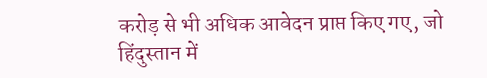करोड़ से भी अधिक आवेदन प्राप्त किए गए, जो हिंदुस्तान में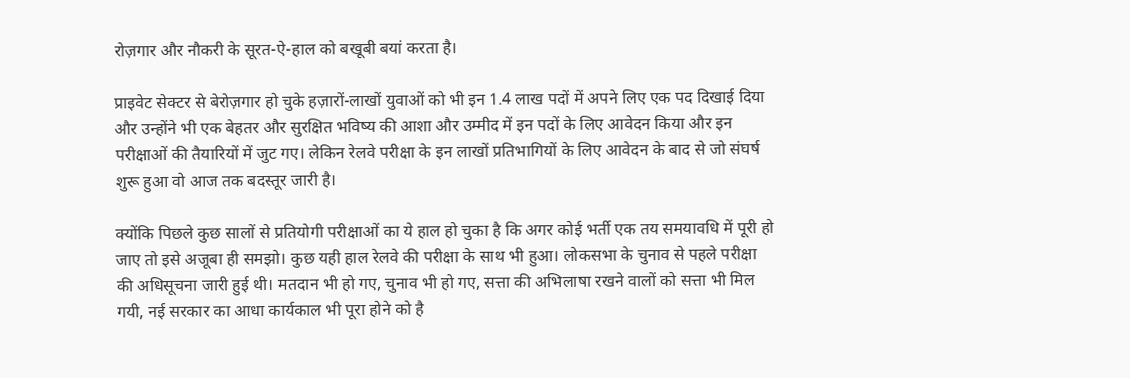रोज़गार और नौकरी के सूरत-ऐ-हाल को बखूबी बयां करता है।

प्राइवेट सेक्टर से बेरोज़गार हो चुके हज़ारों-लाखों युवाओं को भी इन 1.4 लाख पदों में अपने लिए एक पद दिखाई दिया और उन्होंने भी एक बेहतर और सुरक्षित भविष्य की आशा और उम्मीद में इन पदों के लिए आवेदन किया और इन परीक्षाओं की तैयारियों में जुट गए। लेकिन रेलवे परीक्षा के इन लाखों प्रतिभागियों के लिए आवेदन के बाद से जो संघर्ष शुरू हुआ वो आज तक बदस्तूर जारी है।

क्योंकि पिछले कुछ सालों से प्रतियोगी परीक्षाओं का ये हाल हो चुका है कि अगर कोई भर्ती एक तय समयावधि में पूरी हो जाए तो इसे अजूबा ही समझो। कुछ यही हाल रेलवे की परीक्षा के साथ भी हुआ। लोकसभा के चुनाव से पहले परीक्षा की अधिसूचना जारी हुई थी। मतदान भी हो गए, चुनाव भी हो गए, सत्ता की अभिलाषा रखने वालों को सत्ता भी मिल गयी, नई सरकार का आधा कार्यकाल भी पूरा होने को है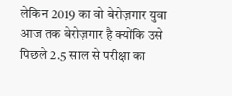लेकिन 2019 का वो बेरोज़गार युवा आज तक बेरोज़गार है क्योंकि उसे पिछले 2.5 साल से परीक्षा का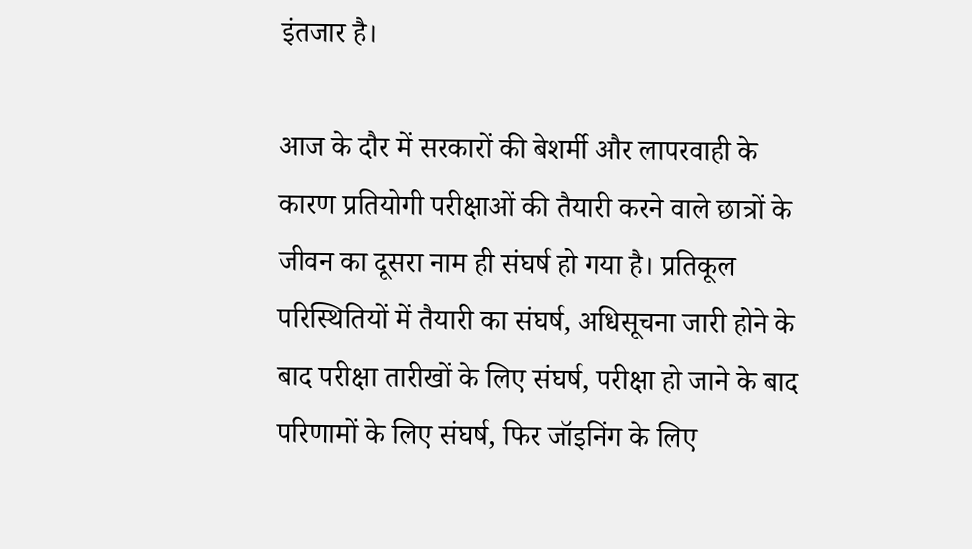इंतजार है।

आज के दौर में सरकारों की बेशर्मी और लापरवाही के कारण प्रतियोगी परीक्षाओं की तैयारी करने वाले छात्रों के जीवन का दूसरा नाम ही संघर्ष हो गया है। प्रतिकूल परिस्थितियों में तैयारी का संघर्ष, अधिसूचना जारी होने के बाद परीक्षा तारीखों के लिए संघर्ष, परीक्षा हो जाने के बाद परिणामों के लिए संघर्ष, फिर जॉइनिंग के लिए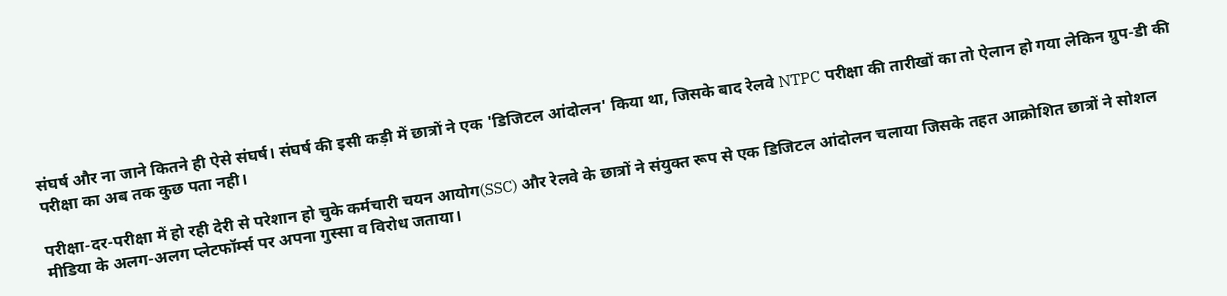संघर्ष और ना जाने कितने ही ऐसे संघर्ष। संघर्ष की इसी कड़ी में छात्रों ने एक 'डिजिटल आंदोलन' किया था, जिसके बाद रेलवे NTPC परीक्षा की तारीखों का तो ऐलान हो गया लेकिन ग्रुप-डी की परीक्षा का अब तक कुछ पता नही।

परीक्षा-दर-परीक्षा में हो रही देरी से परेशान हो चुके कर्मचारी चयन आयोग(SSC) और रेलवे के छात्रों ने संयुक्त रूप से एक डिजिटल आंदोलन चलाया जिसके तहत आक्रोशित छात्रों ने सोशल मीडिया के अलग-अलग प्लेटफॉर्म्स पर अपना गुस्सा व विरोध जताया।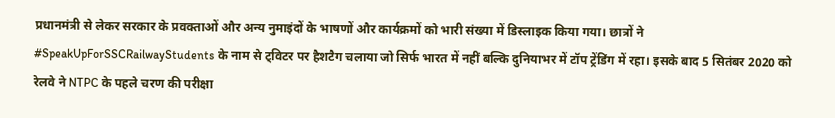प्रधानमंत्री से लेकर सरकार के प्रवक्ताओं और अन्य नुमाइंदों के भाषणों और कार्यक्रमों को भारी संख्या में डिस्लाइक किया गया। छात्रों ने #SpeakUpForSSCRailwayStudents के नाम से ट्विटर पर हैशटैग चलाया जो सिर्फ भारत में नहीं बल्कि दुनियाभर में टॉप ट्रेंडिंग में रहा। इसके बाद 5 सितंबर 2020 को रेलवे ने NTPC के पहले चरण की परीक्षा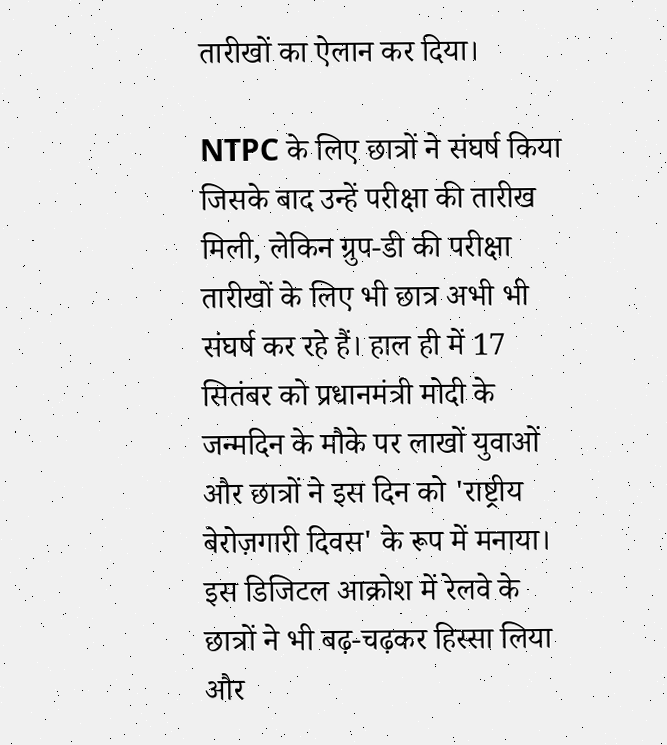तारीखों का ऐलान कर दिया।

NTPC के लिए छात्रों ने संघर्ष किया जिसके बाद उन्हें परीक्षा की तारीख मिली, लेकिन ग्रुप-डी की परीक्षा तारीखों के लिए भी छात्र अभी भी संघर्ष कर रहे हैं। हाल ही में 17 सितंबर को प्रधानमंत्री मोदी के जन्मदिन के मौके पर लाखों युवाओं और छात्रों ने इस दिन को 'राष्ट्रीय बेरोज़गारी दिवस' के रूप में मनाया। इस डिजिटल आक्रोश में रेलवे के छात्रों ने भी बढ़-चढ़कर हिस्सा लिया और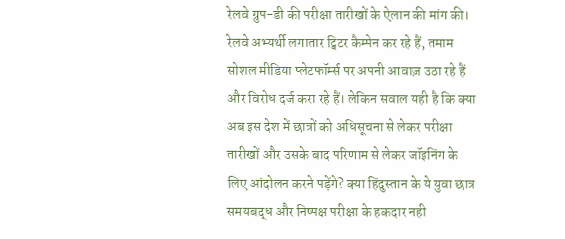रेलवे ग्रुप-डी की परीक्षा तारीखों के ऐलान की मांग की। रेलवे अभ्यर्थी लगातार ट्विटर कैम्पेन कर रहे हैं, तमाम सोशल मीडिया प्लेटफॉर्म्स पर अपनी आवाज़ उठा रहे हैं और विरोध दर्ज करा रहे हैं। लेकिन सवाल यही है कि क्या अब इस देश में छात्रों को अधिसूचना से लेकर परीक्षा तारीखों और उसके बाद परिणाम से लेकर जॉइनिंग के लिए आंदोलन करने पड़ेंगे? क्या हिंदुस्तान के ये युवा छात्र समयबद्ध और निष्पक्ष परीक्षा के हकदार नही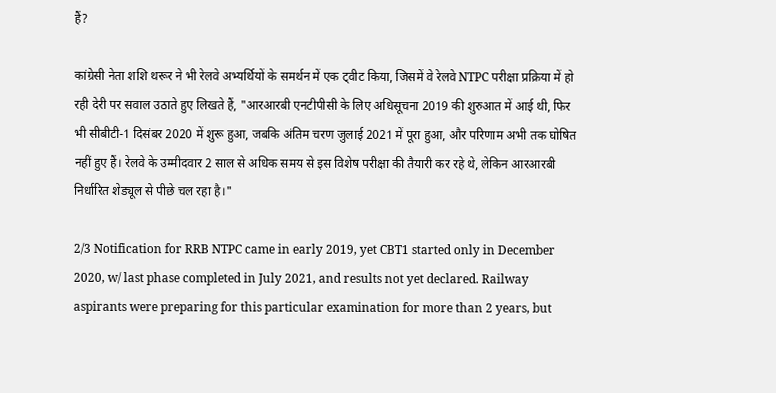हैं?

कांग्रेसी नेता शशि थरूर ने भी रेलवे अभ्यर्थियों के समर्थन में एक ट्वीट किया, जिसमें वे रेलवे NTPC परीक्षा प्रक्रिया में हो रही देरी पर सवाल उठाते हुए लिखते हैं, "आरआरबी एनटीपीसी के लिए अधिसूचना 2019 की शुरुआत में आई थी, फिर भी सीबीटी-1 दिसंबर 2020 में शुरू हुआ, जबकि अंतिम चरण जुलाई 2021 में पूरा हुआ, और परिणाम अभी तक घोषित नहीं हुए हैं। रेलवे के उम्मीदवार 2 साल से अधिक समय से इस विशेष परीक्षा की तैयारी कर रहे थे, लेकिन आरआरबी निर्धारित शेड्यूल से पीछे चल रहा है।"

2/3 Notification for RRB NTPC came in early 2019, yet CBT1 started only in December 2020, w/ last phase completed in July 2021, and results not yet declared. Railway aspirants were preparing for this particular examination for more than 2 years, but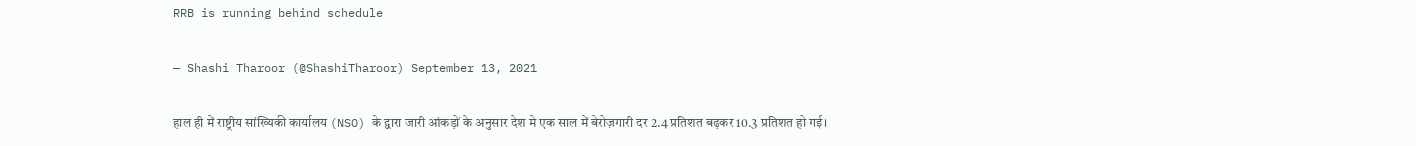RRB is running behind schedule

— Shashi Tharoor (@ShashiTharoor) September 13, 2021

हाल ही में राष्ट्रीय सांख्यिकी कार्यालय (NSO) के द्वारा जारी आंकड़ों के अनुसार देश मे एक साल में बेरोज़गारी दर 2.4 प्रतिशत बढ़कर 10.3 प्रतिशत हो गई।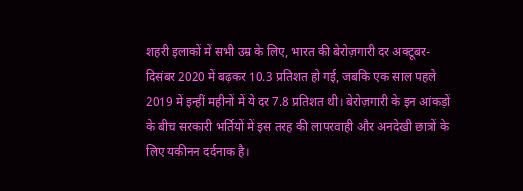शहरी इलाकों में सभी उम्र के लिए, भारत की बेरोज़गारी दर अक्टूबर-दिसंबर 2020 में बढ़कर 10.3 प्रतिशत हो गई, जबकि एक साल पहले 2019 में इन्हीं महीनों में ये दर 7.8 प्रतिशत थी। बेरोज़गारी के इन आंकड़ों के बीच सरकारी भर्तियों में इस तरह की लापरवाही और अनदेखी छात्रों के लिए यकीनन दर्दनाक है।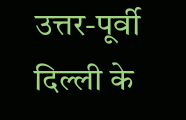उत्तर-पूर्वी दिल्ली के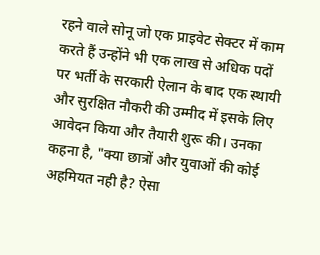रहने वाले सोनू जो एक प्राइवेट सेक्टर में काम करते हैं उन्होंने भी एक लाख से अधिक पदों पर भर्ती के सरकारी ऐलान के बाद एक स्थायी और सुरक्षित नौकरी की उम्मीद में इसके लिए आवेदन किया और तैयारी शुरू की। उनका कहना है, "क्या छात्रों और युवाओं की कोई अहमियत नही है? ऐसा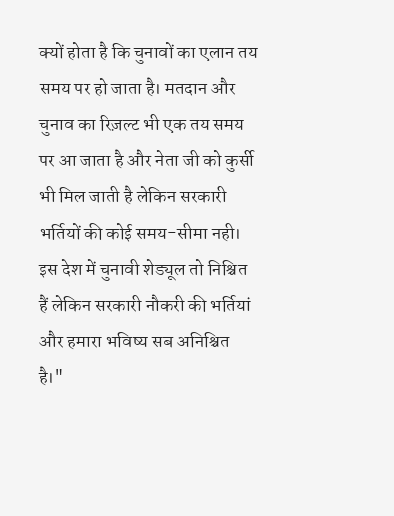क्यों होता है कि चुनावों का एलान तय समय पर हो जाता है। मतदान और चुनाव का रिज़ल्ट भी एक तय समय पर आ जाता है और नेता जी को कुर्सी भी मिल जाती है लेकिन सरकारी भर्तियों की कोई समय-सीमा नही। इस देश में चुनावी शेड्यूल तो निश्चित हैं लेकिन सरकारी नौकरी की भर्तियां और हमारा भविष्य सब अनिश्चित है।"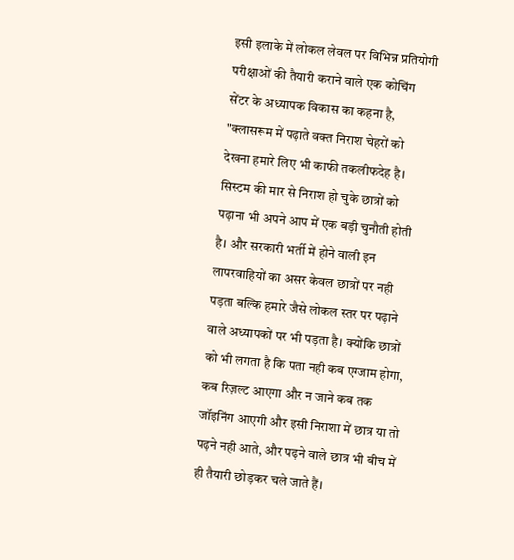इसी इलाके में लोकल लेवल पर विभिन्न प्रतियोगी परीक्षाओं की तैयारी कराने वाले एक कोचिंग सेंटर के अध्यापक विकास का कहना है, "क्लासरूम में पढ़ाते वक्त निराश चेहरों को देखना हमारे लिए भी काफी तकलीफदेह है। सिस्टम की मार से निराश हो चुके छात्रों को पढ़ाना भी अपने आप में एक बड़ी चुनौती होती है। और सरकारी भर्ती में होने वाली इन लापरवाहियों का असर केवल छात्रों पर नही पड़ता बल्कि हमारे जैसे लोकल स्तर पर पढ़ाने वाले अध्यापकों पर भी पड़ता है। क्योंकि छात्रों को भी लगता है कि पता नही कब एग्जाम होगा, कब रिज़ल्ट आएगा और न जाने कब तक जॉइनिंग आएगी और इसी निराशा में छात्र या तो पढ़ने नही आते, और पढ़ने वाले छात्र भी बीच में ही तैयारी छोड़कर चले जाते हैं।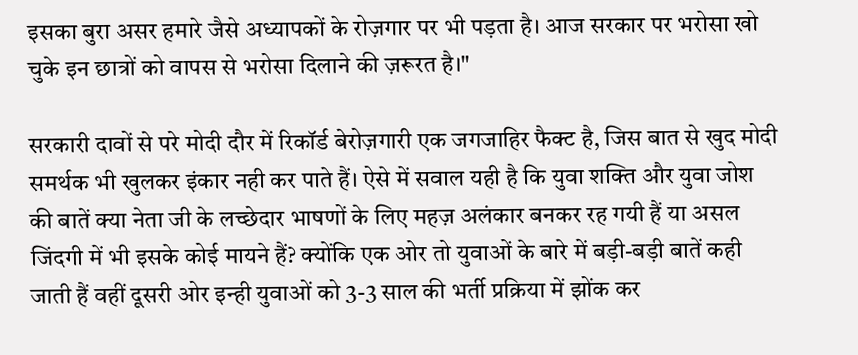इसका बुरा असर हमारे जैसे अध्यापकों के रोज़गार पर भी पड़ता है। आज सरकार पर भरोसा खो चुके इन छात्रों को वापस से भरोसा दिलाने की ज़रूरत है।"

सरकारी दावों से परे मोदी दौर में रिकॉर्ड बेरोज़गारी एक जगजाहिर फैक्ट है, जिस बात से खुद मोदी समर्थक भी खुलकर इंकार नही कर पाते हैं। ऐसे में सवाल यही है कि युवा शक्ति और युवा जोश की बातें क्या नेता जी के लच्छेदार भाषणों के लिए महज़ अलंकार बनकर रह गयी हैं या असल जिंदगी में भी इसके कोई मायने हैं? क्योंकि एक ओर तो युवाओं के बारे में बड़ी-बड़ी बातें कही जाती हैं वहीं दूसरी ओर इन्ही युवाओं को 3-3 साल की भर्ती प्रक्रिया में झोंक कर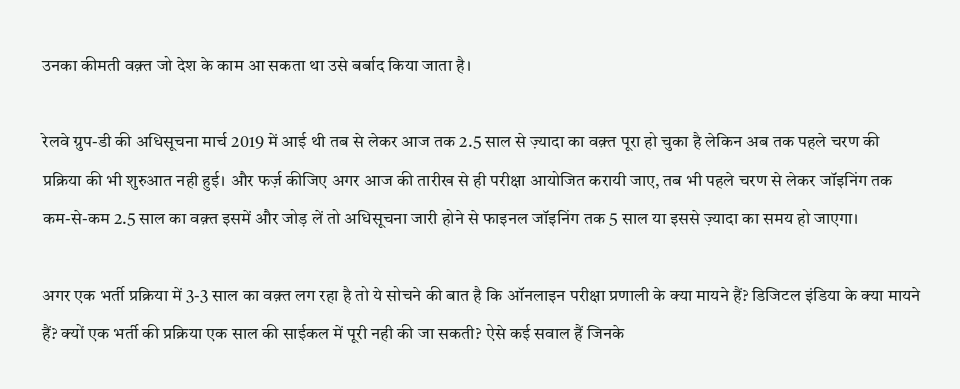उनका कीमती वक़्त जो देश के काम आ सकता था उसे बर्बाद किया जाता है।

रेलवे ग्रुप-डी की अधिसूचना मार्च 2019 में आई थी तब से लेकर आज तक 2.5 साल से ज़्यादा का वक़्त पूरा हो चुका है लेकिन अब तक पहले चरण की प्रक्रिया की भी शुरुआत नही हुई। और फर्ज़ कीजिए अगर आज की तारीख से ही परीक्षा आयोजित करायी जाए, तब भी पहले चरण से लेकर जॉइनिंग तक कम-से-कम 2.5 साल का वक़्त इसमें और जोड़ लें तो अधिसूचना जारी होने से फाइनल जॉइनिंग तक 5 साल या इससे ज़्यादा का समय हो जाएगा।

अगर एक भर्ती प्रक्रिया में 3-3 साल का वक़्त लग रहा है तो ये सोचने की बात है कि ऑनलाइन परीक्षा प्रणाली के क्या मायने हैं? डिजिटल इंडिया के क्या मायने हैं? क्यों एक भर्ती की प्रक्रिया एक साल की साईकल में पूरी नही की जा सकती? ऐसे कई सवाल हैं जिनके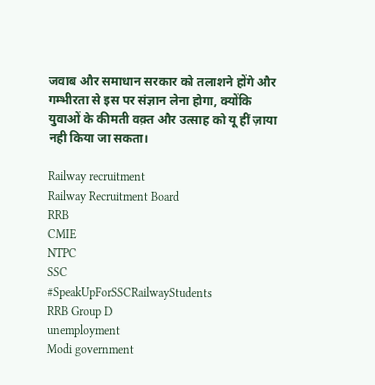जवाब और समाधान सरकार को तलाशने होंगे और गम्भीरता से इस पर संज्ञान लेना होगा, क्योंकि युवाओं के कीमती वक़्त और उत्साह को यू हीं ज़ाया नही किया जा सकता।

Railway recruitment
Railway Recruitment Board
RRB
CMIE
NTPC
SSC
#SpeakUpForSSCRailwayStudents
RRB Group D
unemployment
Modi government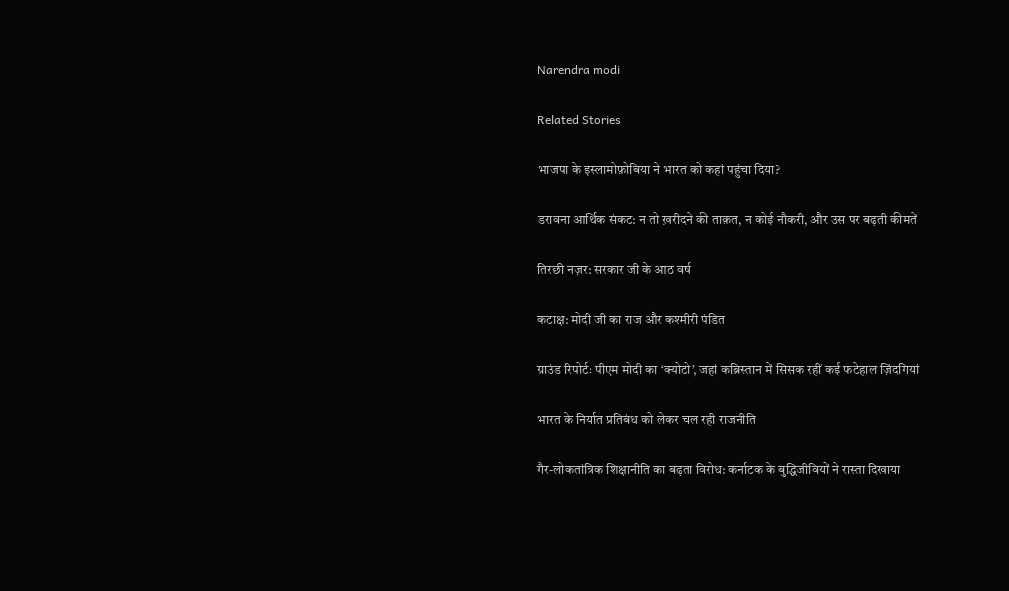Narendra modi

Related Stories

भाजपा के इस्लामोफ़ोबिया ने भारत को कहां पहुंचा दिया?

डरावना आर्थिक संकट: न तो ख़रीदने की ताक़त, न कोई नौकरी, और उस पर बढ़ती कीमतें

तिरछी नज़र: सरकार जी के आठ वर्ष

कटाक्ष: मोदी जी का राज और कश्मीरी पंडित

ग्राउंड रिपोर्टः पीएम मोदी का ‘क्योटो’, जहां कब्रिस्तान में सिसक रहीं कई फटेहाल ज़िंदगियां

भारत के निर्यात प्रतिबंध को लेकर चल रही राजनीति

गैर-लोकतांत्रिक शिक्षानीति का बढ़ता विरोध: कर्नाटक के बुद्धिजीवियों ने रास्ता दिखाया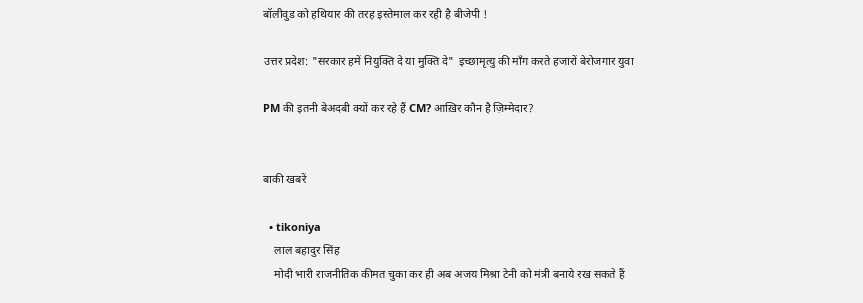बॉलीवुड को हथियार की तरह इस्तेमाल कर रही है बीजेपी !

उत्तर प्रदेश: "सरकार हमें नियुक्ति दे या मुक्ति दे"  इच्छामृत्यु की माँग करते हजारों बेरोजगार युवा

PM की इतनी बेअदबी क्यों कर रहे हैं CM? आख़िर कौन है ज़िम्मेदार?


बाकी खबरें

  • tikoniya
    लाल बहादुर सिंह
    मोदी भारी राजनीतिक कीमत चुका कर ही अब अजय मिश्रा टेनी को मंत्री बनाये रख सकते हैं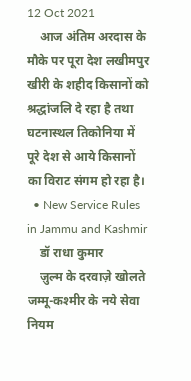12 Oct 2021
    आज अंतिम अरदास के मौके पर पूरा देश लखीमपुर खीरी के शहीद किसानों को श्रद्धांजलि दे रहा है तथा घटनास्थल तिकोनिया में पूरे देश से आये किसानों का विराट संगम हो रहा है।
  • New Service Rules in Jammu and Kashmir
    डॉ राधा कुमार
    ज़ुल्म के दरवाज़े खोलते जम्मू-कश्मीर के नये सेवा नियम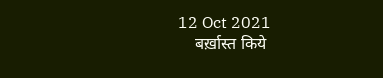12 Oct 2021
    बर्ख़ास्त किये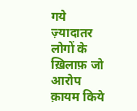गये ज़्यादातर लोगों के ख़िलाफ़ जो आरोप क़ायम किये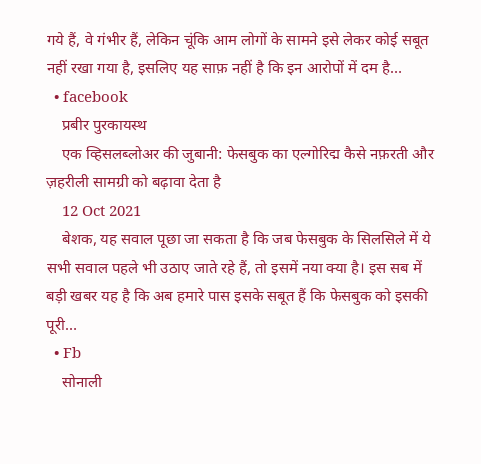गये हैं, वे गंभीर हैं, लेकिन चूंकि आम लोगों के सामने इसे लेकर कोई सबूत नहीं रखा गया है, इसलिए यह साफ़ नहीं है कि इन आरोपों में दम है…
  • facebook
    प्रबीर पुरकायस्थ
    एक व्हिसलब्लोअर की जुबानी: फेसबुक का एल्गोरिद्म कैसे नफ़रती और ज़हरीली सामग्री को बढ़ावा देता है
    12 Oct 2021
    बेशक, यह सवाल पूछा जा सकता है कि जब फेसबुक के सिलसिले में ये सभी सवाल पहले भी उठाए जाते रहे हैं, तो इसमें नया क्या है। इस सब में बड़ी खबर यह है कि अब हमारे पास इसके सबूत हैं कि फेसबुक को इसकी पूरी…
  • Fb
    सोनाली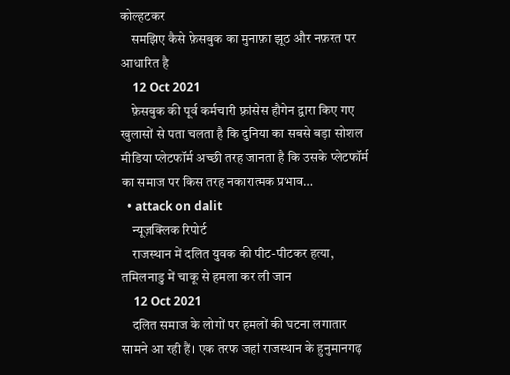कोल्हटकर
    समझिए कैसे फ़ेसबुक का मुनाफ़ा झूठ और नफ़रत पर आधारित है
    12 Oct 2021
    फ़ेसबुक की पूर्व कर्मचारी फ़्रांसेस हौगेन द्वारा किए गए खुलासों से पता चलता है कि दुनिया का सबसे बड़ा सोशल मीडिया प्लेटफॉर्म अच्छी तरह जानता है कि उसके प्लेटफॉर्म का समाज पर किस तरह नकारात्मक प्रभाव…
  • attack on dalit
    न्यूज़क्लिक रिपोर्ट
    राजस्थान में दलित युवक की पीट-पीटकर हत्या, तमिलनाडु में चाकू से हमला कर ली जान
    12 Oct 2021
    दलित समाज के लोगों पर हमलों की घटना लगातार सामने आ रही हैं। एक तरफ जहां राजस्थान के हुनुमानगढ़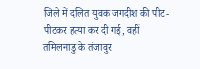जिले में दलित युवक जगदीश की पीट-पीटकर हत्या कर दी गई, वहीं तमिलनाडु के तंजावुर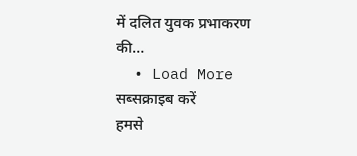में दलित युवक प्रभाकरण की…
  • Load More
सब्सक्राइब करें
हमसे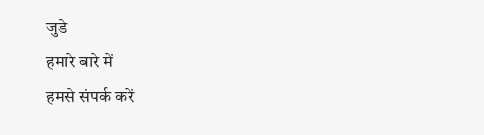जुडे
हमारे बारे में
हमसे संपर्क करें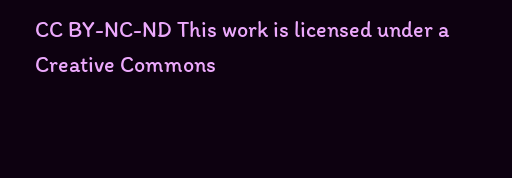CC BY-NC-ND This work is licensed under a Creative Commons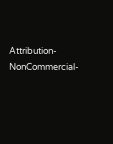Attribution-NonCommercial-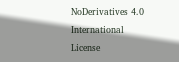NoDerivatives 4.0 International License